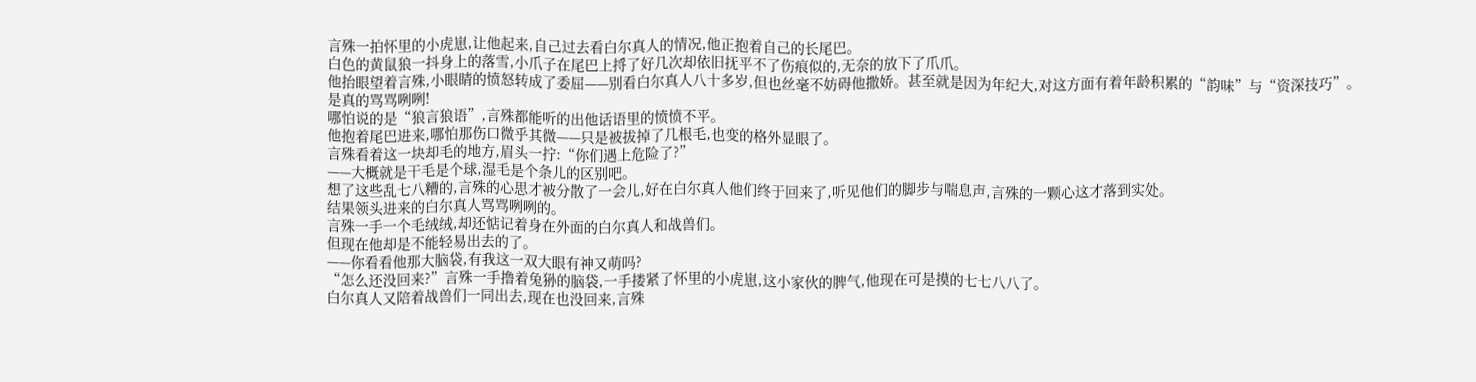言殊一拍怀里的小虎崽,让他起来,自己过去看白尔真人的情况,他正抱着自己的长尾巴。
白色的黄鼠狼一抖身上的落雪,小爪子在尾巴上捋了好几次却依旧抚平不了伤痕似的,无奈的放下了爪爪。
他抬眼望着言殊,小眼睛的愤怒转成了委屈——别看白尔真人八十多岁,但也丝毫不妨碍他撒娇。甚至就是因为年纪大,对这方面有着年龄积累的“韵味”与“资深技巧”。
是真的骂骂咧咧!
哪怕说的是“狼言狼语”,言殊都能听的出他话语里的愤愤不平。
他抱着尾巴进来,哪怕那伤口微乎其微——只是被拔掉了几根毛,也变的格外显眼了。
言殊看着这一块却毛的地方,眉头一拧:“你们遇上危险了?”
——大概就是干毛是个球,湿毛是个条儿的区别吧。
想了这些乱七八糟的,言殊的心思才被分散了一会儿,好在白尔真人他们终于回来了,听见他们的脚步与喘息声,言殊的一颗心这才落到实处。
结果领头进来的白尔真人骂骂咧咧的。
言殊一手一个毛绒绒,却还惦记着身在外面的白尔真人和战兽们。
但现在他却是不能轻易出去的了。
——你看看他那大脑袋,有我这一双大眼有神又萌吗?
“怎么还没回来?”言殊一手撸着兔狲的脑袋,一手搂紧了怀里的小虎崽,这小家伙的脾气,他现在可是摸的七七八八了。
白尔真人又陪着战兽们一同出去,现在也没回来,言殊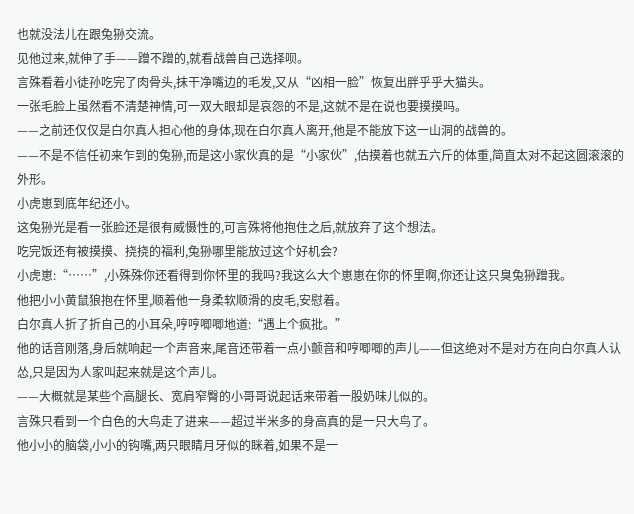也就没法儿在跟兔狲交流。
见他过来,就伸了手——蹭不蹭的,就看战兽自己选择呗。
言殊看着小徒孙吃完了肉骨头,抹干净嘴边的毛发,又从“凶相一脸”恢复出胖乎乎大猫头。
一张毛脸上虽然看不清楚神情,可一双大眼却是哀怨的不是,这就不是在说也要摸摸吗。
——之前还仅仅是白尔真人担心他的身体,现在白尔真人离开,他是不能放下这一山洞的战兽的。
——不是不信任初来乍到的兔狲,而是这小家伙真的是“小家伙”,估摸着也就五六斤的体重,简直太对不起这圆滚滚的外形。
小虎崽到底年纪还小。
这兔狲光是看一张脸还是很有威慑性的,可言殊将他抱住之后,就放弃了这个想法。
吃完饭还有被摸摸、挠挠的福利,兔狲哪里能放过这个好机会?
小虎崽:“……”,小殊殊你还看得到你怀里的我吗?我这么大个崽崽在你的怀里啊,你还让这只臭兔狲蹭我。
他把小小黄鼠狼抱在怀里,顺着他一身柔软顺滑的皮毛,安慰着。
白尔真人折了折自己的小耳朵,哼哼唧唧地道:“遇上个疯批。”
他的话音刚落,身后就响起一个声音来,尾音还带着一点小颤音和哼唧唧的声儿——但这绝对不是对方在向白尔真人认怂,只是因为人家叫起来就是这个声儿。
——大概就是某些个高腿长、宽肩窄臀的小哥哥说起话来带着一股奶味儿似的。
言殊只看到一个白色的大鸟走了进来——超过半米多的身高真的是一只大鸟了。
他小小的脑袋,小小的钩嘴,两只眼睛月牙似的眯着,如果不是一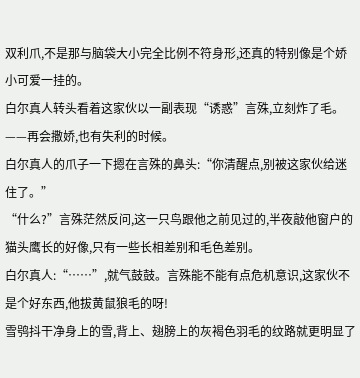双利爪,不是那与脑袋大小完全比例不符身形,还真的特别像是个娇小可爱一挂的。
白尔真人转头看着这家伙以一副表现“诱惑”言殊,立刻炸了毛。
——再会撒娇,也有失利的时候。
白尔真人的爪子一下摁在言殊的鼻头:“你清醒点,别被这家伙给迷住了。”
“什么?”言殊茫然反问,这一只鸟跟他之前见过的,半夜敲他窗户的猫头鹰长的好像,只有一些长相差别和毛色差别。
白尔真人:“……”,就气鼓鼓。言殊能不能有点危机意识,这家伙不是个好东西,他拔黄鼠狼毛的呀!
雪鸮抖干净身上的雪,背上、翅膀上的灰褐色羽毛的纹路就更明显了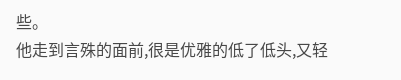些。
他走到言殊的面前,很是优雅的低了低头,又轻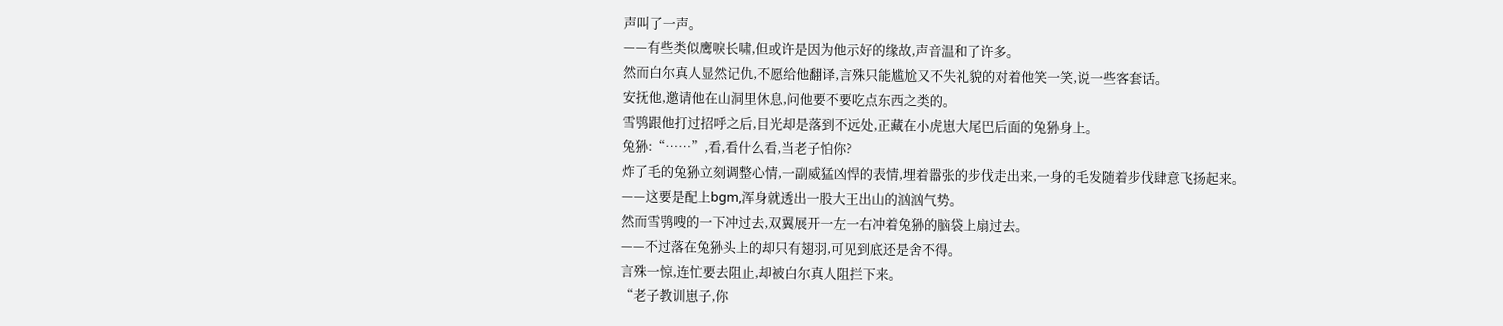声叫了一声。
——有些类似鹰唳长啸,但或许是因为他示好的缘故,声音温和了许多。
然而白尔真人显然记仇,不愿给他翻译,言殊只能尴尬又不失礼貌的对着他笑一笑,说一些客套话。
安抚他,邀请他在山洞里休息,问他要不要吃点东西之类的。
雪鸮跟他打过招呼之后,目光却是落到不远处,正藏在小虎崽大尾巴后面的兔狲身上。
兔狲:“……”,看,看什么看,当老子怕你?
炸了毛的兔狲立刻调整心情,一副威猛凶悍的表情,埋着嚣张的步伐走出来,一身的毛发随着步伐肆意飞扬起来。
——这要是配上bgm,浑身就透出一股大王出山的汹汹气势。
然而雪鸮嗖的一下冲过去,双翼展开一左一右冲着兔狲的脑袋上扇过去。
——不过落在兔狲头上的却只有翅羽,可见到底还是舍不得。
言殊一惊,连忙要去阻止,却被白尔真人阻拦下来。
“老子教训崽子,你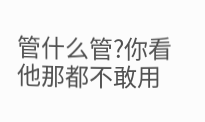管什么管?你看他那都不敢用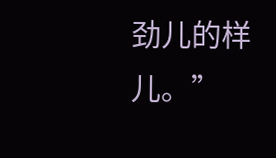劲儿的样儿。”